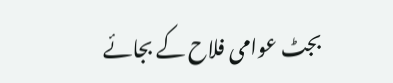بجٹ عوامی فلاح کے بجائے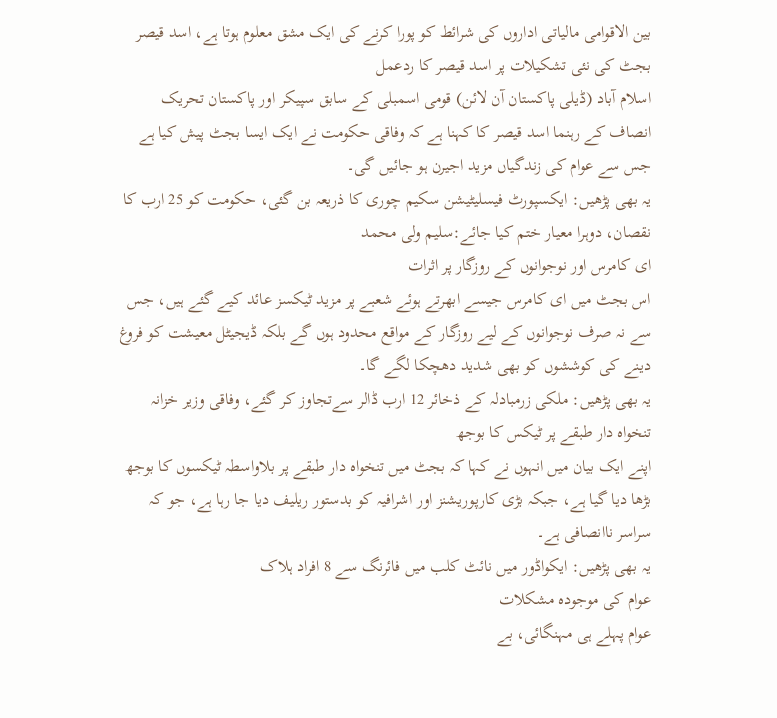بین الاقوامی مالیاتی اداروں کی شرائط کو پورا کرنے کی ایک مشق معلوم ہوتا ہے، اسد قیصر
بجٹ کی نئی تشکیلات پر اسد قیصر کا ردعمل
اسلام آباد (ڈیلی پاکستان آن لائن) قومی اسمبلی کے سابق سپیکر اور پاکستان تحریک انصاف کے رہنما اسد قیصر کا کہنا ہے کہ وفاقی حکومت نے ایک ایسا بجٹ پیش کیا ہے جس سے عوام کی زندگیاں مزید اجیرن ہو جائیں گی۔
یہ بھی پڑھیں: ایکسپورٹ فیسلیٹیشن سکیم چوری کا ذریعہ بن گئی، حکومت کو 25 ارب کا نقصان، دوہرا معیار ختم کیا جائے:سلیم ولی محمد
ای کامرس اور نوجوانوں کے روزگار پر اثرات
اس بجٹ میں ای کامرس جیسے ابھرتے ہوئے شعبے پر مزید ٹیکسز عائد کیے گئے ہیں، جس سے نہ صرف نوجوانوں کے لیے روزگار کے مواقع محدود ہوں گے بلکہ ڈیجیٹل معیشت کو فروغ دینے کی کوششوں کو بھی شدید دھچکا لگے گا۔
یہ بھی پڑھیں: ملکی زرمبادلہ کے ذخائر 12 ارب ڈالر سےتجاوز کر گئے، وفاقی وزیر خزانہ
تنخواہ دار طبقے پر ٹیکس کا بوجھ
اپنے ایک بیان میں انہوں نے کہا کہ بجٹ میں تنخواہ دار طبقے پر بلاواسطہ ٹیکسوں کا بوجھ بڑھا دیا گیا ہے، جبکہ بڑی کارپوریشنز اور اشرافیہ کو بدستور ریلیف دیا جا رہا ہے، جو کہ سراسر ناانصافی ہے۔
یہ بھی پڑھیں: ایکواڈور میں نائٹ کلب میں فائرنگ سے 8 افراد ہلاک
عوام کی موجودہ مشکلات
عوام پہلے ہی مہنگائی، بے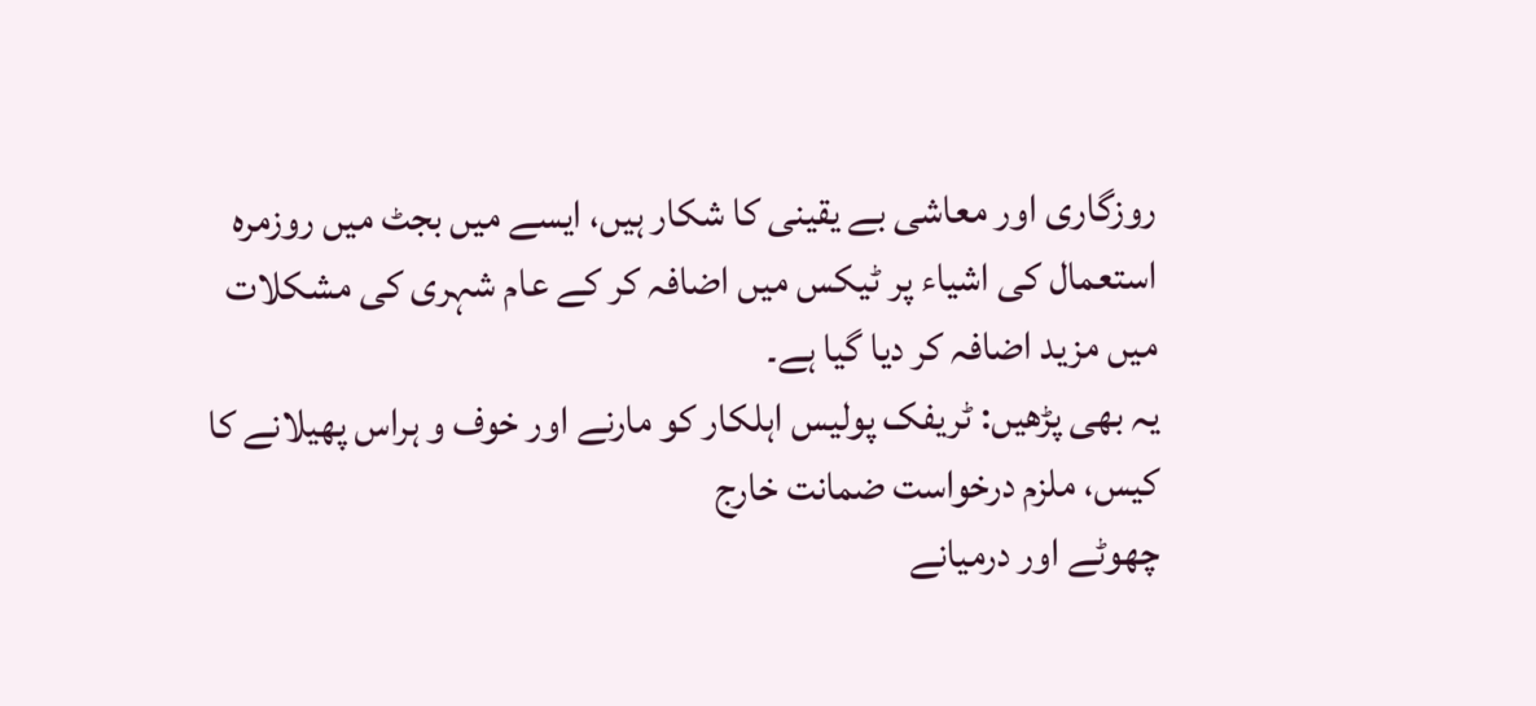روزگاری اور معاشی بے یقینی کا شکار ہیں، ایسے میں بجٹ میں روزمرہ استعمال کی اشیاء پر ٹیکس میں اضافہ کر کے عام شہری کی مشکلات میں مزید اضافہ کر دیا گیا ہے۔
یہ بھی پڑھیں: ٹریفک پولیس اہلکار کو مارنے اور خوف و ہراس پھیلانے کا کیس، ملزم درخواست ضمانت خارج
چھوٹے اور درمیانے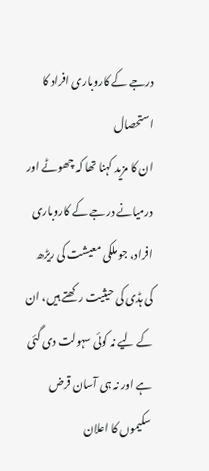درجے کے کاروباری افراد کا استحصال
ان کا مزید کہنا تھا کہ چھوٹے اور درمیانے درجے کے کاروباری افراد، جو ملکی معیشت کی ریڑھ کی ہڈی کی حیثیت رکھتے ہیں، ان کے لیے نہ کوئی سہولت دی گئی ہے اور نہ ہی آسان قرض سکیموں کا اعلان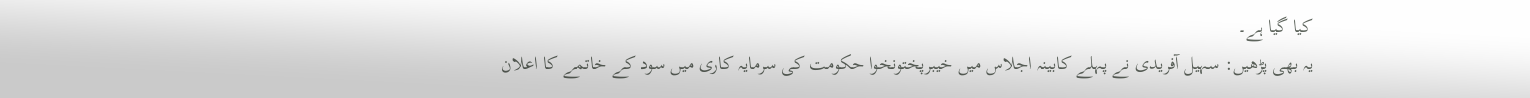کیا گیا ہے۔
یہ بھی پڑھیں: سہیل آفریدی نے پہلے کابینہ اجلاس میں خیبرپختونخوا حکومت کی سرمایہ کاری میں سود کے خاتمے کا اعلان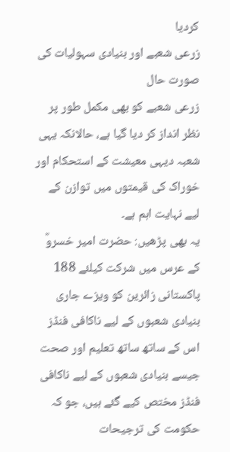کردیا
زرعی شعبے اور بنیادی سہولیات کی صورت حال
زرعی شعبے کو بھی مکمل طور پر نظر انداز کر دیا گیا ہے، حالانکہ یہی شعبہ دیہی معیشت کے استحکام اور خوراک کی قیمتوں میں توازن کے لیے نہایت اہم ہے۔
یہ بھی پڑھیں: حضرت امیر خسروؒ کے عرس میں شرکت کیلئے 188 پاکستانی زائرین کو ویزے جاری
بنیادی شعبوں کے لیے ناکافی فنڈز
اس کے ساتھ ساتھ تعلیم اور صحت جیسے بنیادی شعبوں کے لیے ناکافی فنڈز مختص کیے گئے ہیں، جو کہ حکومت کی ترجیحات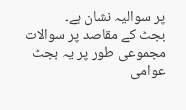پر سوالیہ نشان ہے۔
بجٹ کے مقاصد پر سوالات
مجموعی طور پر یہ بجٹ عوامی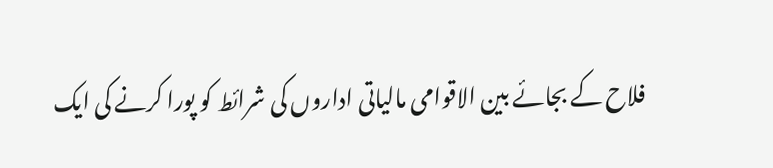فلاح کے بجائے بین الاقوامی مالیاتی اداروں کی شرائط کو پورا کرنے کی ایک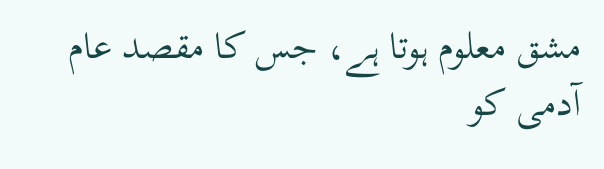مشق معلوم ہوتا ہے، جس کا مقصد عام آدمی کو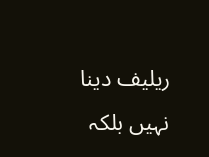ریلیف دینا نہیں بلکہ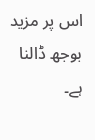اس پر مزید بوجھ ڈالنا ہے۔